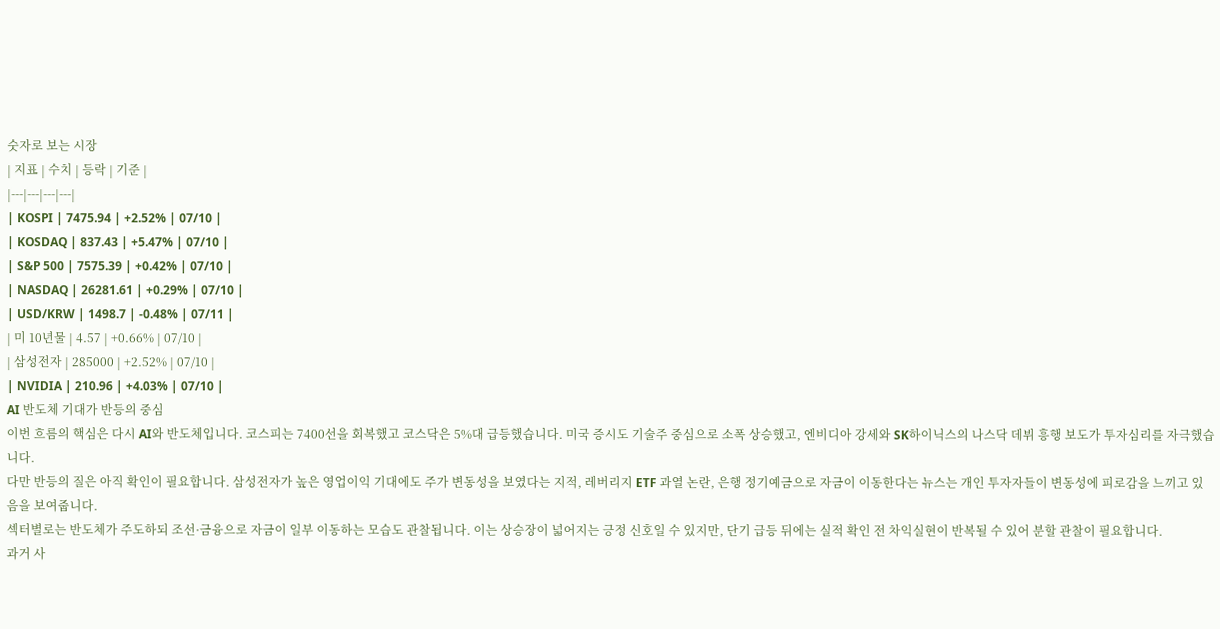숫자로 보는 시장
| 지표 | 수치 | 등락 | 기준 |
|---|---|---|---|
| KOSPI | 7475.94 | +2.52% | 07/10 |
| KOSDAQ | 837.43 | +5.47% | 07/10 |
| S&P 500 | 7575.39 | +0.42% | 07/10 |
| NASDAQ | 26281.61 | +0.29% | 07/10 |
| USD/KRW | 1498.7 | -0.48% | 07/11 |
| 미 10년물 | 4.57 | +0.66% | 07/10 |
| 삼성전자 | 285000 | +2.52% | 07/10 |
| NVIDIA | 210.96 | +4.03% | 07/10 |
AI 반도체 기대가 반등의 중심
이번 흐름의 핵심은 다시 AI와 반도체입니다. 코스피는 7400선을 회복했고 코스닥은 5%대 급등했습니다. 미국 증시도 기술주 중심으로 소폭 상승했고, 엔비디아 강세와 SK하이닉스의 나스닥 데뷔 흥행 보도가 투자심리를 자극했습니다.
다만 반등의 질은 아직 확인이 필요합니다. 삼성전자가 높은 영업이익 기대에도 주가 변동성을 보였다는 지적, 레버리지 ETF 과열 논란, 은행 정기예금으로 자금이 이동한다는 뉴스는 개인 투자자들이 변동성에 피로감을 느끼고 있음을 보여줍니다.
섹터별로는 반도체가 주도하되 조선·금융으로 자금이 일부 이동하는 모습도 관찰됩니다. 이는 상승장이 넓어지는 긍정 신호일 수 있지만, 단기 급등 뒤에는 실적 확인 전 차익실현이 반복될 수 있어 분할 관찰이 필요합니다.
과거 사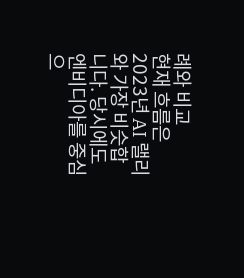례와 비교
현재 흐름은 2023년 AI 랠리와 가장 비슷합니다. 당시에도 엔비디아를 중심으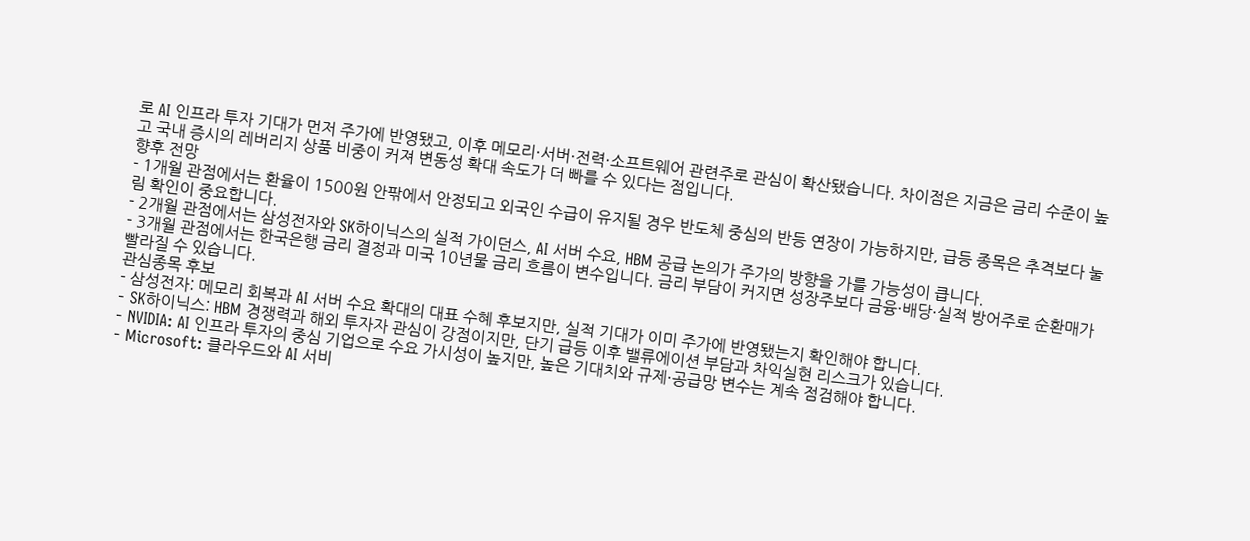로 AI 인프라 투자 기대가 먼저 주가에 반영됐고, 이후 메모리·서버·전력·소프트웨어 관련주로 관심이 확산됐습니다. 차이점은 지금은 금리 수준이 높고 국내 증시의 레버리지 상품 비중이 커져 변동성 확대 속도가 더 빠를 수 있다는 점입니다.
향후 전망
- 1개월 관점에서는 환율이 1500원 안팎에서 안정되고 외국인 수급이 유지될 경우 반도체 중심의 반등 연장이 가능하지만, 급등 종목은 추격보다 눌림 확인이 중요합니다.
- 2개월 관점에서는 삼성전자와 SK하이닉스의 실적 가이던스, AI 서버 수요, HBM 공급 논의가 주가의 방향을 가를 가능성이 큽니다.
- 3개월 관점에서는 한국은행 금리 결정과 미국 10년물 금리 흐름이 변수입니다. 금리 부담이 커지면 성장주보다 금융·배당·실적 방어주로 순환매가 빨라질 수 있습니다.
관심종목 후보
- 삼성전자: 메모리 회복과 AI 서버 수요 확대의 대표 수혜 후보지만, 실적 기대가 이미 주가에 반영됐는지 확인해야 합니다.
- SK하이닉스: HBM 경쟁력과 해외 투자자 관심이 강점이지만, 단기 급등 이후 밸류에이션 부담과 차익실현 리스크가 있습니다.
- NVIDIA: AI 인프라 투자의 중심 기업으로 수요 가시성이 높지만, 높은 기대치와 규제·공급망 변수는 계속 점검해야 합니다.
- Microsoft: 클라우드와 AI 서비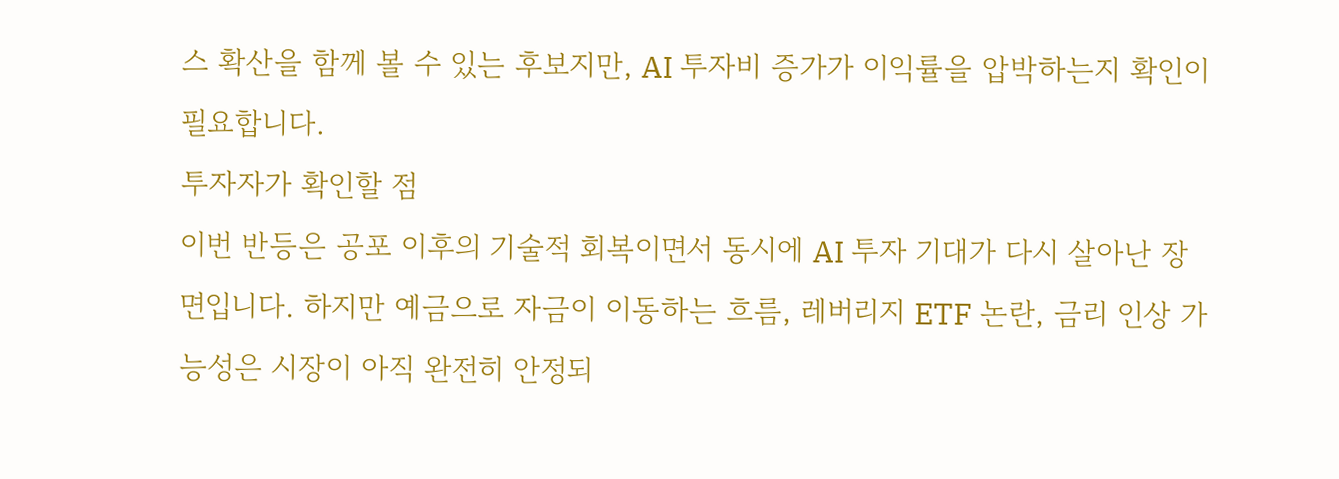스 확산을 함께 볼 수 있는 후보지만, AI 투자비 증가가 이익률을 압박하는지 확인이 필요합니다.
투자자가 확인할 점
이번 반등은 공포 이후의 기술적 회복이면서 동시에 AI 투자 기대가 다시 살아난 장면입니다. 하지만 예금으로 자금이 이동하는 흐름, 레버리지 ETF 논란, 금리 인상 가능성은 시장이 아직 완전히 안정되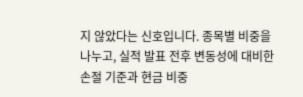지 않았다는 신호입니다. 종목별 비중을 나누고, 실적 발표 전후 변동성에 대비한 손절 기준과 현금 비중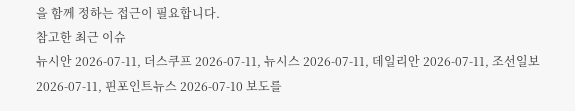을 함께 정하는 접근이 필요합니다.
참고한 최근 이슈
뉴시안 2026-07-11, 더스쿠프 2026-07-11, 뉴시스 2026-07-11, 데일리안 2026-07-11, 조선일보 2026-07-11, 핀포인트뉴스 2026-07-10 보도를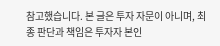참고했습니다. 본 글은 투자 자문이 아니며, 최종 판단과 책임은 투자자 본인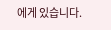에게 있습니다.